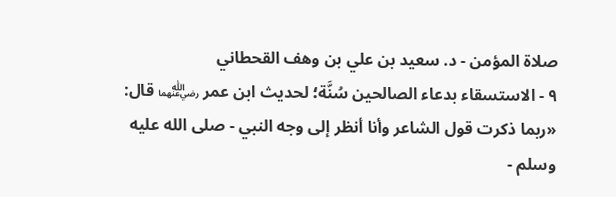صلاة المؤمن - د. سعيد بن علي بن وهف القحطاني
٩ - الاستسقاء بدعاء الصالحين سُنَّة؛ لحديث ابن عمر ﵄ قال: «ربما ذكرت قول الشاعر وأنا أنظر إلى وجه النبي - صلى الله عليه وسلم -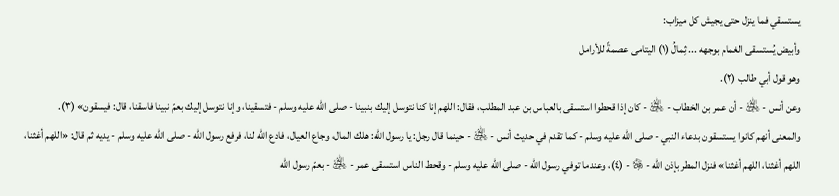يستسقي فما ينزل حتى يجيش كل ميزاب:
وأبيض يُستسقى الغمام بوجهه ... ثِمالُ (١) اليتامى عصمةً للأرامل
وهو قول أبي طالب (٢).
وعن أنس - ﵁ - أن عمر بن الخطاب - ﵁ - كان إذا قحطوا استسقى بالعباس بن عبد المطلب، فقال: اللهم إنا كنا نتوسل إليك بنبينا - صلى الله عليه وسلم - فتسقينا، وإنا نتوسل إليك بعمّ نبينا فاسقنا، قال: فيسقون» (٣).
والمعنى أنهم كانوا يستسقون بدعاء النبي - صلى الله عليه وسلم - كما تقدم في حديث أنس - ﵁ - حينما قال رجل: يا رسول الله: هلك المال، وجاع العيال، فادع الله لنا، فرفع رسول الله - صلى الله عليه وسلم - يديه ثم قال: «اللهم أغثنا، اللهم أغثنا، اللهم أغثنا» فنزل المطر بإذن الله - ﷿ - (٤)، وعندما توفي رسول الله - صلى الله عليه وسلم - وقحط الناس استسقى عمر - ﵁ - بعمّ رسول الله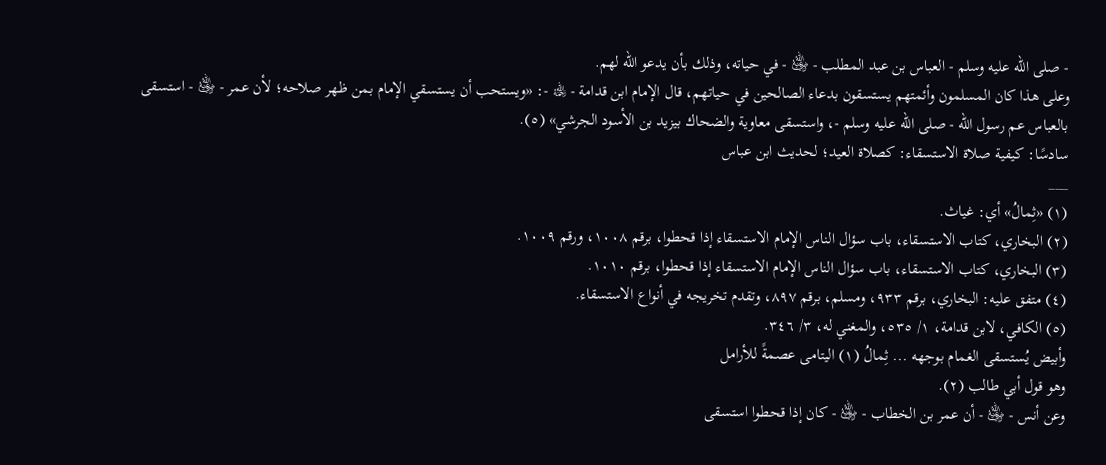- صلى الله عليه وسلم - العباس بن عبد المطلب - ﵁ - في حياته، وذلك بأن يدعو الله لهم.
وعلى هذا كان المسلمون وأئمتهم يستسقون بدعاء الصالحين في حياتهم، قال الإمام ابن قدامة - ﵀ -: «ويستحب أن يستسقي الإمام بمن ظهر صلاحه؛ لأن عمر - ﵁ - استسقى بالعباس عم رسول الله - صلى الله عليه وسلم -، واستسقى معاوية والضحاك بيزيد بن الأسود الجرشي» (٥).
سادسًا: كيفية صلاة الاستسقاء: كصلاة العيد؛ لحديث ابن عباس
___
(١) «ثِمالُ» أي: غياث.
(٢) البخاري، كتاب الاستسقاء، باب سؤال الناس الإمام الاستسقاء إذا قحطوا، برقم ١٠٠٨، ورقم ١٠٠٩.
(٣) البخاري، كتاب الاستسقاء، باب سؤال الناس الإمام الاستسقاء إذا قحطوا، برقم ١٠١٠.
(٤) متفق عليه: البخاري، برقم ٩٣٣، ومسلم، برقم ٨٩٧، وتقدم تخريجه في أنواع الاستسقاء.
(٥) الكافي، لابن قدامة، ١/ ٥٣٥، والمغني له، ٣/ ٣٤٦.
وأبيض يُستسقى الغمام بوجهه ... ثِمالُ (١) اليتامى عصمةً للأرامل
وهو قول أبي طالب (٢).
وعن أنس - ﵁ - أن عمر بن الخطاب - ﵁ - كان إذا قحطوا استسقى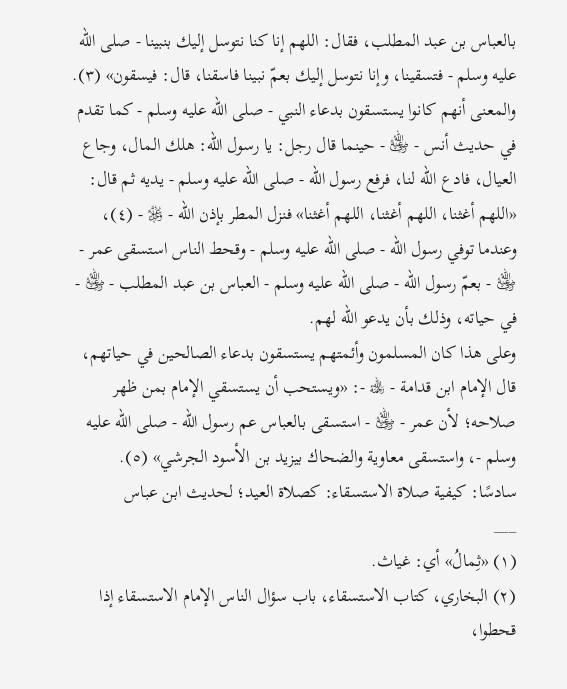بالعباس بن عبد المطلب، فقال: اللهم إنا كنا نتوسل إليك بنبينا - صلى الله عليه وسلم - فتسقينا، وإنا نتوسل إليك بعمّ نبينا فاسقنا، قال: فيسقون» (٣).
والمعنى أنهم كانوا يستسقون بدعاء النبي - صلى الله عليه وسلم - كما تقدم في حديث أنس - ﵁ - حينما قال رجل: يا رسول الله: هلك المال، وجاع العيال، فادع الله لنا، فرفع رسول الله - صلى الله عليه وسلم - يديه ثم قال: «اللهم أغثنا، اللهم أغثنا، اللهم أغثنا» فنزل المطر بإذن الله - ﷿ - (٤)، وعندما توفي رسول الله - صلى الله عليه وسلم - وقحط الناس استسقى عمر - ﵁ - بعمّ رسول الله - صلى الله عليه وسلم - العباس بن عبد المطلب - ﵁ - في حياته، وذلك بأن يدعو الله لهم.
وعلى هذا كان المسلمون وأئمتهم يستسقون بدعاء الصالحين في حياتهم، قال الإمام ابن قدامة - ﵀ -: «ويستحب أن يستسقي الإمام بمن ظهر صلاحه؛ لأن عمر - ﵁ - استسقى بالعباس عم رسول الله - صلى الله عليه وسلم -، واستسقى معاوية والضحاك بيزيد بن الأسود الجرشي» (٥).
سادسًا: كيفية صلاة الاستسقاء: كصلاة العيد؛ لحديث ابن عباس
___
(١) «ثِمالُ» أي: غياث.
(٢) البخاري، كتاب الاستسقاء، باب سؤال الناس الإمام الاستسقاء إذا قحطوا،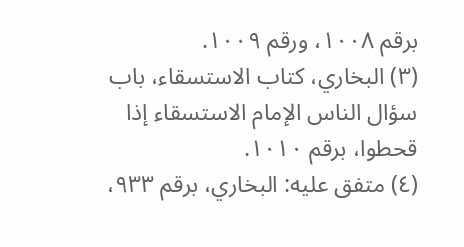برقم ١٠٠٨، ورقم ١٠٠٩.
(٣) البخاري، كتاب الاستسقاء، باب سؤال الناس الإمام الاستسقاء إذا قحطوا، برقم ١٠١٠.
(٤) متفق عليه: البخاري، برقم ٩٣٣،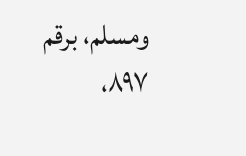ومسلم، برقم ٨٩٧،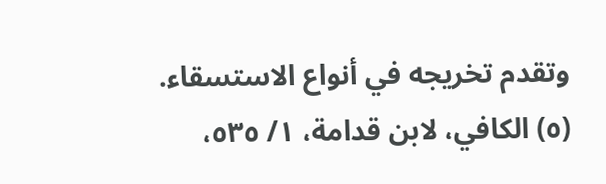وتقدم تخريجه في أنواع الاستسقاء.
(٥) الكافي، لابن قدامة، ١/ ٥٣٥،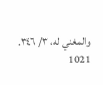والمغني له، ٣/ ٣٤٦.
1021